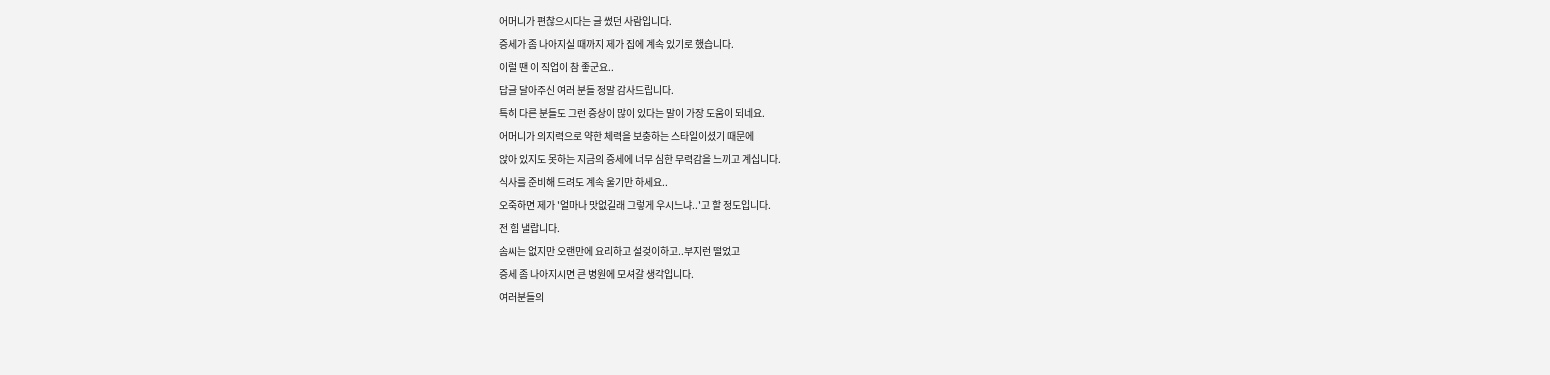어머니가 편찮으시다는 글 썼던 사람입니다.
증세가 좀 나아지실 때까지 제가 집에 계속 있기로 했습니다.
이럴 땐 이 직업이 참 좋군요..
답글 달아주신 여러 분들 정말 감사드립니다.
특히 다른 분들도 그런 증상이 많이 있다는 말이 가장 도움이 되네요.
어머니가 의지력으로 약한 체력을 보충하는 스타일이셨기 때문에
앉아 있지도 못하는 지금의 증세에 너무 심한 무력감을 느끼고 계십니다.
식사를 준비해 드려도 계속 울기만 하세요..
오죽하면 제가 '얼마나 맛없길래 그렇게 우시느냐..'고 할 정도입니다.
전 힘 낼랍니다.
솜씨는 없지만 오랜만에 요리하고 설겆이하고..부지런 떨었고
증세 좀 나아지시면 큰 병원에 모셔갈 생각입니다.
여러분들의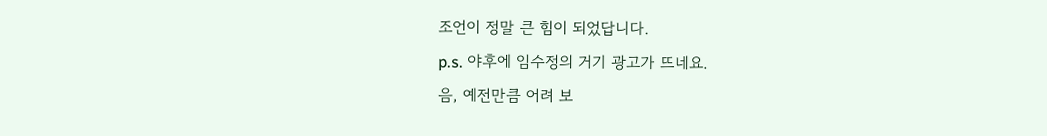조언이 정말 큰 힘이 되었답니다.
p.s. 야후에 임수정의 거기 광고가 뜨네요.
음, 예전만큼 어려 보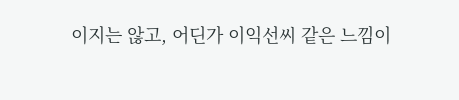이지는 않고, 어딘가 이익선씨 같은 느낌이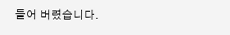들어 버렸습니다.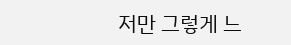저만 그렇게 느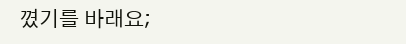꼈기를 바래요;